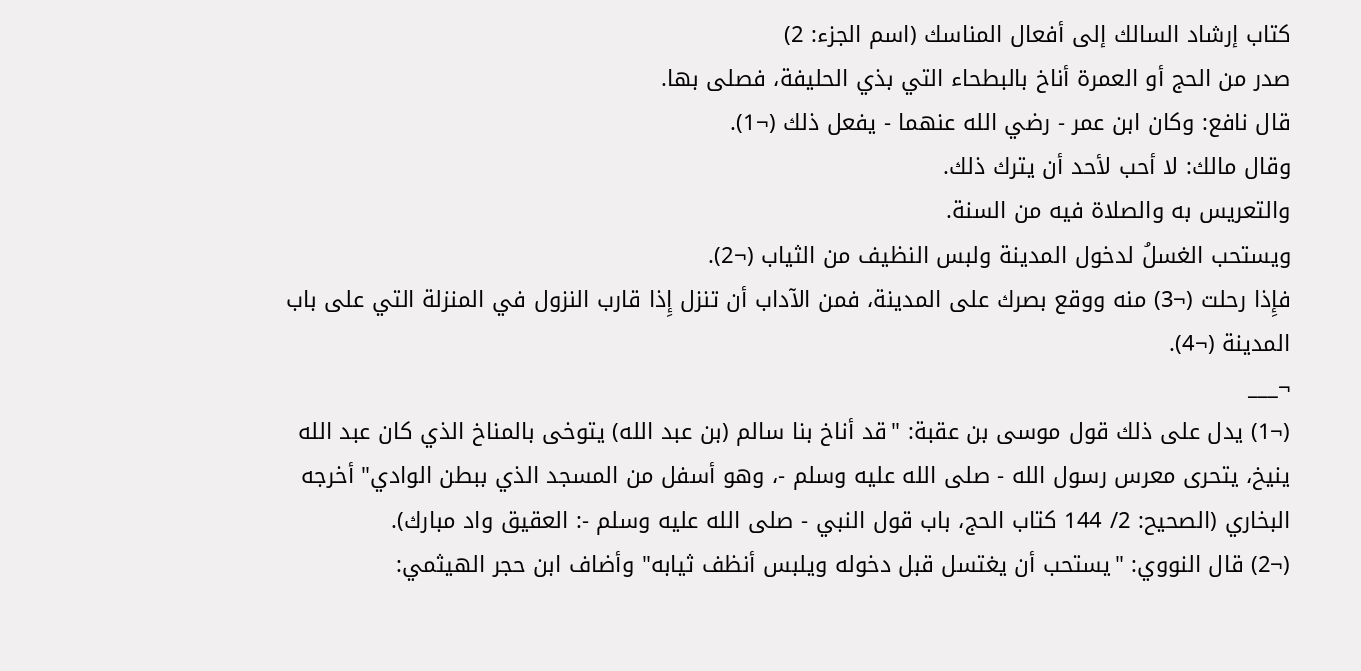كتاب إرشاد السالك إلى أفعال المناسك (اسم الجزء: 2)
صدر من الحج أو العمرة أناخ بالبطحاء التي بذي الحليفة، فصلى بها.
قال نافع: وكان ابن عمر - رضي الله عنهما - يفعل ذلك (¬1).
وقال مالك: لا أحب لأحد أن يترك ذلك.
والتعريس به والصلاة فيه من السنة.
ويستحب الغسلُ لدخول المدينة ولبس النظيف من الثياب (¬2).
فإِذا رحلت (¬3) منه ووقع بصرك على المدينة، فمن الآداب أن تنزل إِذا قارب النزول في المنزلة التي على باب المدينة (¬4).
¬___
(¬1) يدل على ذلك قول موسى بن عقبة: "قد أناخ بنا سالم (بن عبد الله) يتوخى بالمناخ الذي كان عبد الله ينيخ، يتحرى معرس رسول الله - صلى الله عليه وسلم -، وهو أسفل من المسجد الذي ببطن الوادي" أخرجه البخاري (الصحيح: 2/ 144 كتاب الحج، باب قول النبي - صلى الله عليه وسلم -: العقيق واد مبارك).
(¬2) قال النووي: "يستحب أن يغتسل قبل دخوله ويلبس أنظف ثيابه" وأضاف ابن حجر الهيثمي: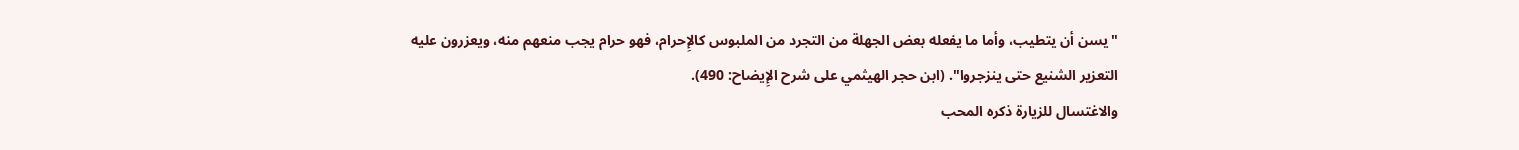"يسن أن يتطيب، وأما ما يفعله بعض الجهلة من التجرد من الملبوس كالإِحرام، فهو حرام يجب منعهم منه، ويعزرون عليه التعزير الشنيع حتى ينزجروا". (ابن حجر الهيثمي على شرح الإِيضاح: 490).
والاغتسال للزيارة ذكره المحب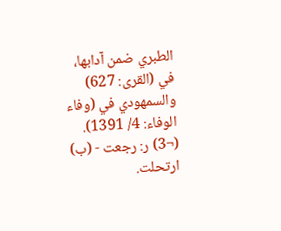الطبري ضمن آدابها، في (القرى: 627) والسمهودي في (وفاء الوفاء: 4/ 1391).
(¬3) ر: رجعت - (ب) ارتحلت.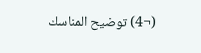(¬4) توضيح المناسك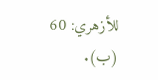للأزهري: 60 (ب).